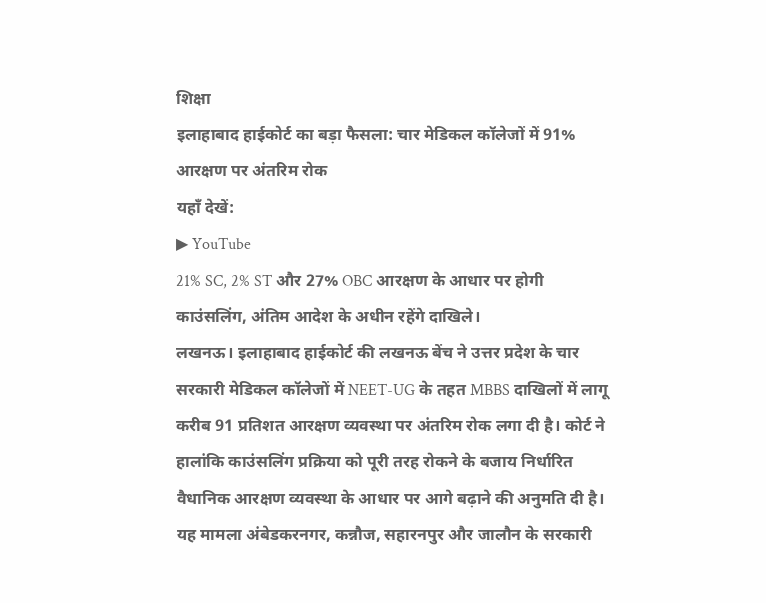शिक्षा
इलाहाबाद हाईकोर्ट का बड़ा फैसला: चार मेडिकल कॉलेजों में 91% आरक्षण पर अंतरिम रोक
यहाँ देखें:
▶ YouTube
21% SC, 2% ST और 27% OBC आरक्षण के आधार पर होगी काउंसलिंग, अंतिम आदेश के अधीन रहेंगे दाखिले।
लखनऊ। इलाहाबाद हाईकोर्ट की लखनऊ बेंच ने उत्तर प्रदेश के चार सरकारी मेडिकल कॉलेजों में NEET-UG के तहत MBBS दाखिलों में लागू करीब 91 प्रतिशत आरक्षण व्यवस्था पर अंतरिम रोक लगा दी है। कोर्ट ने हालांकि काउंसलिंग प्रक्रिया को पूरी तरह रोकने के बजाय निर्धारित वैधानिक आरक्षण व्यवस्था के आधार पर आगे बढ़ाने की अनुमति दी है। यह मामला अंबेडकरनगर, कन्नौज, सहारनपुर और जालौन के सरकारी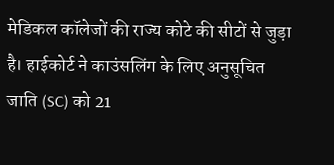मेडिकल कॉलेजों की राज्य कोटे की सीटों से जुड़ा है। हाईकोर्ट ने काउंसलिंग के लिए अनुसूचित जाति (SC) को 21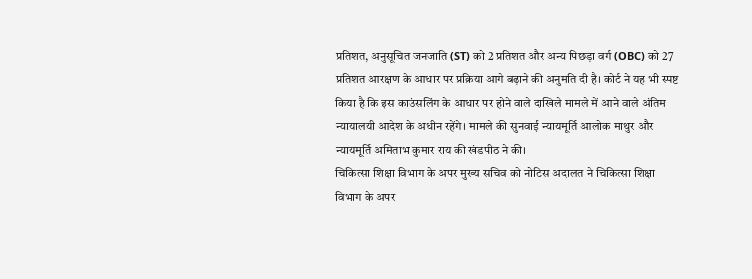प्रतिशत, अनुसूचित जनजाति (ST) को 2 प्रतिशत और अन्य पिछड़ा वर्ग (OBC) को 27 प्रतिशत आरक्षण के आधार पर प्रक्रिया आगे बढ़ाने की अनुमति दी है। कोर्ट ने यह भी स्पष्ट किया है कि इस काउंसलिंग के आधार पर होने वाले दाखिले मामले में आने वाले अंतिम न्यायालयी आदेश के अधीन रहेंगे। मामले की सुनवाई न्यायमूर्ति आलोक माथुर और न्यायमूर्ति अमिताभ कुमार राय की खंडपीठ ने की।
चिकित्सा शिक्षा विभाग के अपर मुख्य सचिव को नोटिस अदालत ने चिकित्सा शिक्षा विभाग के अपर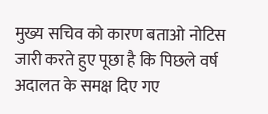मुख्य सचिव को कारण बताओ नोटिस जारी करते हुए पूछा है कि पिछले वर्ष अदालत के समक्ष दिए गए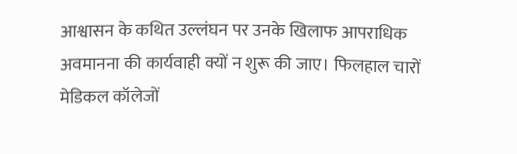आश्वासन के कथित उल्लंघन पर उनके खिलाफ आपराधिक अवमानना की कार्यवाही क्यों न शुरू की जाए। फिलहाल चारों मेडिकल कॉलेजों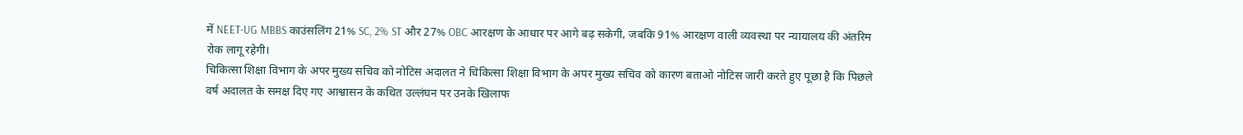में NEET-UG MBBS काउंसलिंग 21% SC, 2% ST और 27% OBC आरक्षण के आधार पर आगे बढ़ सकेगी, जबकि 91% आरक्षण वाली व्यवस्था पर न्यायालय की अंतरिम रोक लागू रहेगी।
चिकित्सा शिक्षा विभाग के अपर मुख्य सचिव को नोटिस अदालत ने चिकित्सा शिक्षा विभाग के अपर मुख्य सचिव को कारण बताओ नोटिस जारी करते हुए पूछा है कि पिछले वर्ष अदालत के समक्ष दिए गए आश्वासन के कथित उल्लंघन पर उनके खिलाफ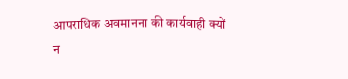आपराधिक अवमानना की कार्यवाही क्यों न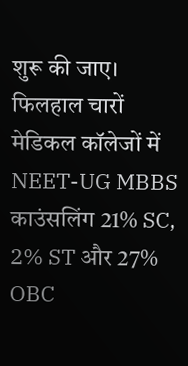शुरू की जाए। फिलहाल चारों मेडिकल कॉलेजों में NEET-UG MBBS काउंसलिंग 21% SC, 2% ST और 27% OBC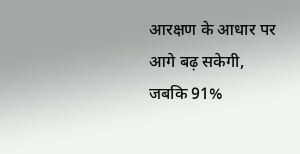आरक्षण के आधार पर आगे बढ़ सकेगी, जबकि 91%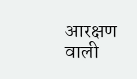आरक्षण वाली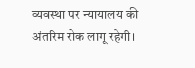व्यवस्था पर न्यायालय की अंतरिम रोक लागू रहेगी।